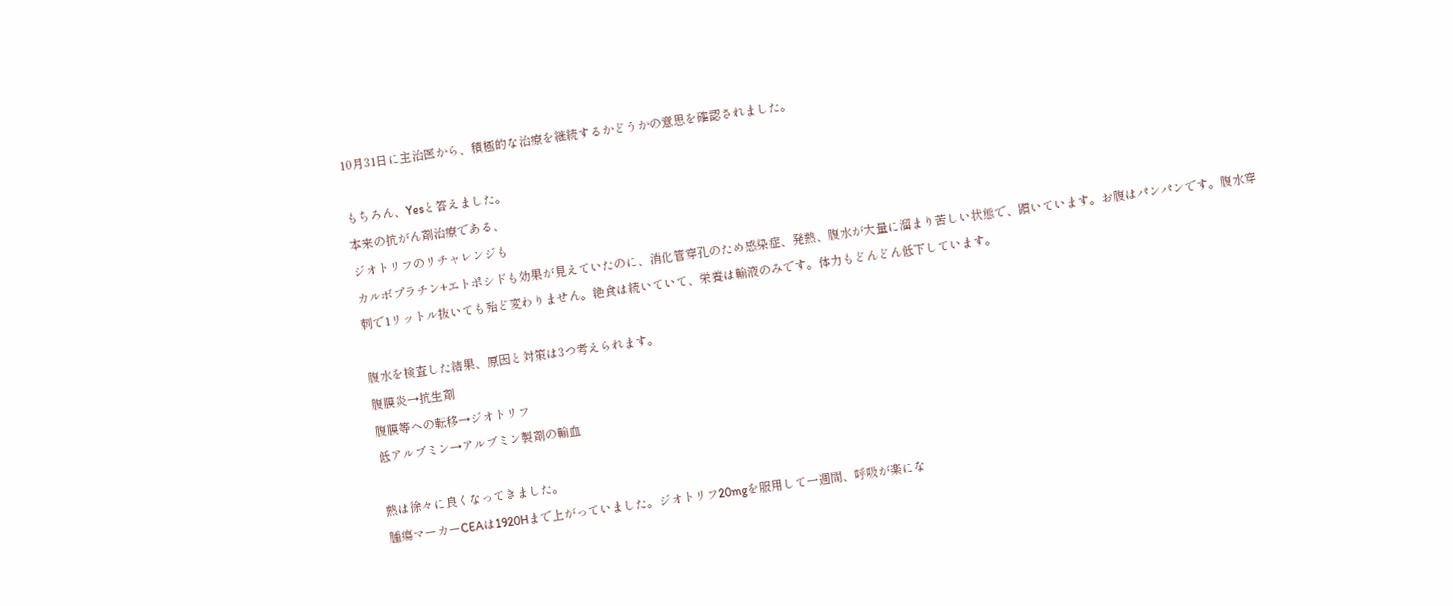10月31日に主治医から、積極的な治療を継続するかどうかの意思を確認されました。

もちろん、Yesと答えました。
本来の抗がん剤治療である、
ジオトリフのリチャレンジも
カルボプラチン+エトポシドも効果が見えていたのに、消化管穿孔のため感染症、発熱、腹水が大量に溜まり苦しい状態で、躓いています。お腹はパンパンです。腹水穿刺で1リットル抜いても殆ど変わりません。絶食は続いていて、栄養は輸液のみです。体力もどんどん低下しています。

腹水を検査した結果、原因と対策は3つ考えられます。
腹膜炎→抗生剤
腹膜等への転移→ジオトリフ
低アルブミン→アルブミン製剤の輸血

熱は徐々に良くなってきました。
腫瘍マーカーCEAは1920Hまで上がっていました。ジオトリフ20mgを服用して一週間、呼吸が楽にな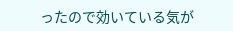ったので効いている気が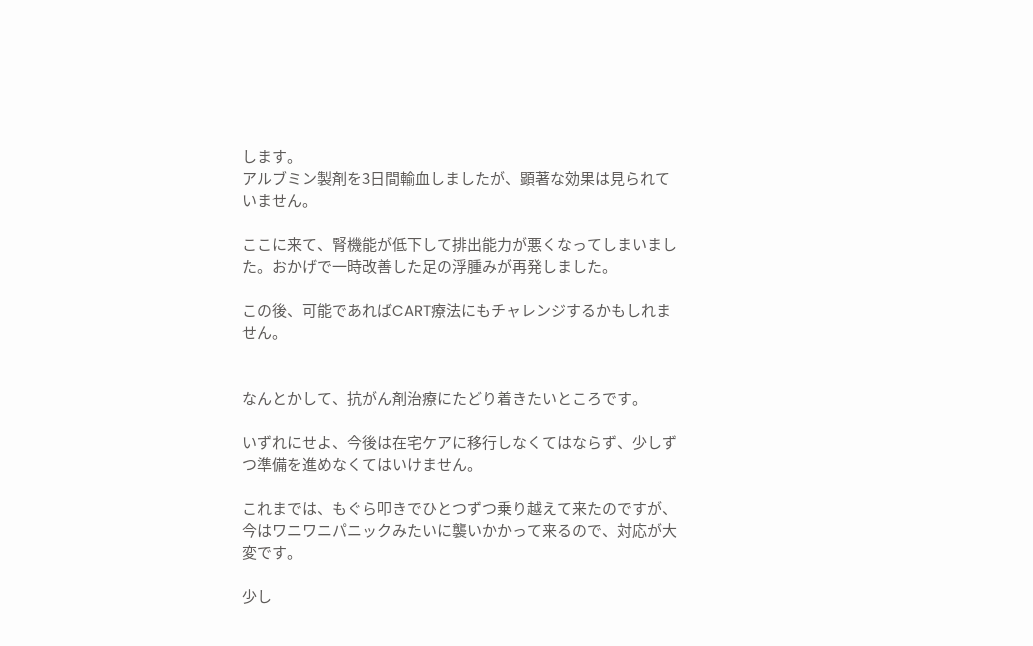します。
アルブミン製剤を3日間輸血しましたが、顕著な効果は見られていません。

ここに来て、腎機能が低下して排出能力が悪くなってしまいました。おかげで一時改善した足の浮腫みが再発しました。

この後、可能であればCART療法にもチャレンジするかもしれません。


なんとかして、抗がん剤治療にたどり着きたいところです。

いずれにせよ、今後は在宅ケアに移行しなくてはならず、少しずつ準備を進めなくてはいけません。

これまでは、もぐら叩きでひとつずつ乗り越えて来たのですが、今はワニワニパニックみたいに襲いかかって来るので、対応が大変です。

少し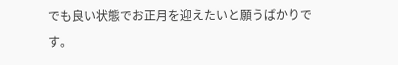でも良い状態でお正月を迎えたいと願うばかりです。